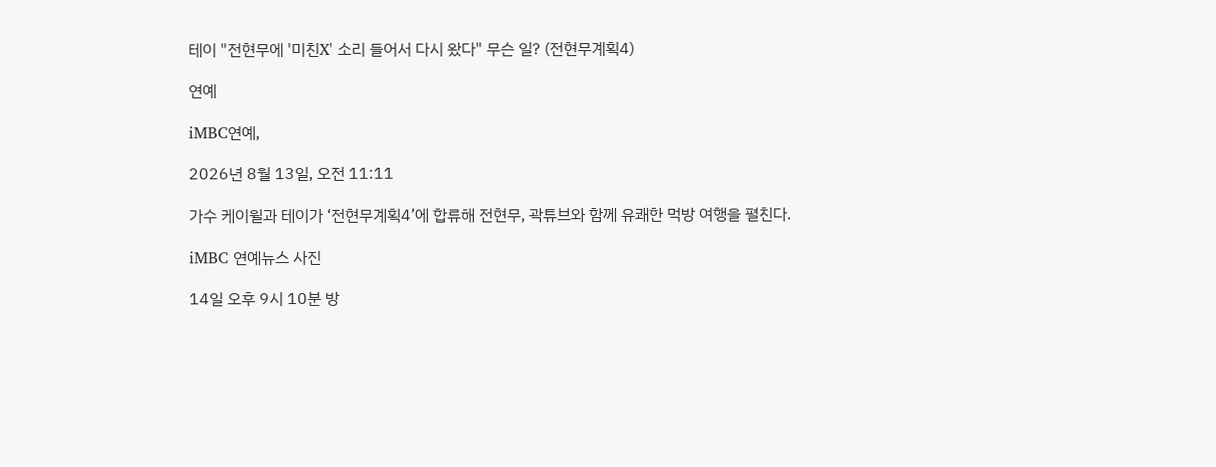테이 "전현무에 '미친X' 소리 들어서 다시 왔다" 무슨 일? (전현무계획4)

연예

iMBC연예,

2026년 8월 13일, 오전 11:11

가수 케이윌과 테이가 ‘전현무계획4’에 합류해 전현무, 곽튜브와 함께 유쾌한 먹방 여행을 펼친다.

iMBC 연예뉴스 사진

14일 오후 9시 10분 방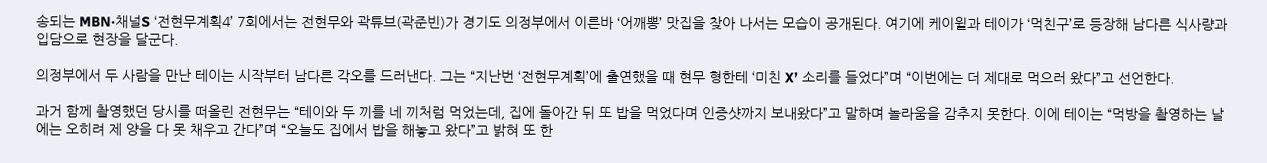송되는 MBN·채널S ‘전현무계획4’ 7회에서는 전현무와 곽튜브(곽준빈)가 경기도 의정부에서 이른바 ‘어깨뽕’ 맛집을 찾아 나서는 모습이 공개된다. 여기에 케이윌과 테이가 ‘먹친구’로 등장해 남다른 식사량과 입담으로 현장을 달군다.

의정부에서 두 사람을 만난 테이는 시작부터 남다른 각오를 드러낸다. 그는 “지난번 ‘전현무계획’에 출연했을 때 현무 형한테 ‘미친 X’ 소리를 들었다”며 “이번에는 더 제대로 먹으러 왔다”고 선언한다.

과거 함께 촬영했던 당시를 떠올린 전현무는 “테이와 두 끼를 네 끼처럼 먹었는데, 집에 돌아간 뒤 또 밥을 먹었다며 인증샷까지 보내왔다”고 말하며 놀라움을 감추지 못한다. 이에 테이는 “먹방을 촬영하는 날에는 오히려 제 양을 다 못 채우고 간다”며 “오늘도 집에서 밥을 해놓고 왔다”고 밝혀 또 한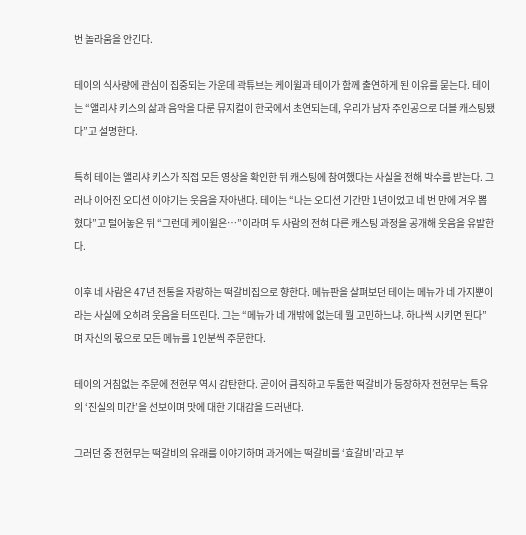번 놀라움을 안긴다.

테이의 식사량에 관심이 집중되는 가운데 곽튜브는 케이윌과 테이가 함께 출연하게 된 이유를 묻는다. 테이는 “앨리샤 키스의 삶과 음악을 다룬 뮤지컬이 한국에서 초연되는데, 우리가 남자 주인공으로 더블 캐스팅됐다”고 설명한다.

특히 테이는 앨리샤 키스가 직접 모든 영상을 확인한 뒤 캐스팅에 참여했다는 사실을 전해 박수를 받는다. 그러나 이어진 오디션 이야기는 웃음을 자아낸다. 테이는 “나는 오디션 기간만 1년이었고 네 번 만에 겨우 뽑혔다”고 털어놓은 뒤 “그런데 케이윌은…”이라며 두 사람의 전혀 다른 캐스팅 과정을 공개해 웃음을 유발한다.

이후 네 사람은 47년 전통을 자랑하는 떡갈비집으로 향한다. 메뉴판을 살펴보던 테이는 메뉴가 네 가지뿐이라는 사실에 오히려 웃음을 터뜨린다. 그는 “메뉴가 네 개밖에 없는데 뭘 고민하느냐. 하나씩 시키면 된다”며 자신의 몫으로 모든 메뉴를 1인분씩 주문한다.

테이의 거침없는 주문에 전현무 역시 감탄한다. 곧이어 큼직하고 두툼한 떡갈비가 등장하자 전현무는 특유의 ‘진실의 미간’을 선보이며 맛에 대한 기대감을 드러낸다.

그러던 중 전현무는 떡갈비의 유래를 이야기하며 과거에는 떡갈비를 ‘효갈비’라고 부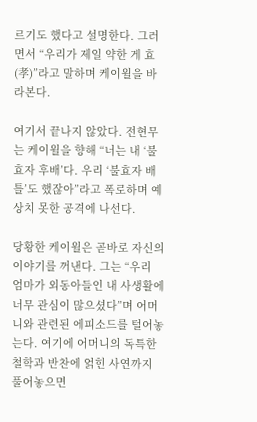르기도 했다고 설명한다. 그러면서 “우리가 제일 약한 게 효(孝)”라고 말하며 케이윌을 바라본다.

여기서 끝나지 않았다. 전현무는 케이윌을 향해 “너는 내 ‘불효자 후배’다. 우리 ‘불효자 배틀’도 했잖아”라고 폭로하며 예상치 못한 공격에 나선다.

당황한 케이윌은 곧바로 자신의 이야기를 꺼낸다. 그는 “우리 엄마가 외동아들인 내 사생활에 너무 관심이 많으셨다”며 어머니와 관련된 에피소드를 털어놓는다. 여기에 어머니의 독특한 철학과 반찬에 얽힌 사연까지 풀어놓으면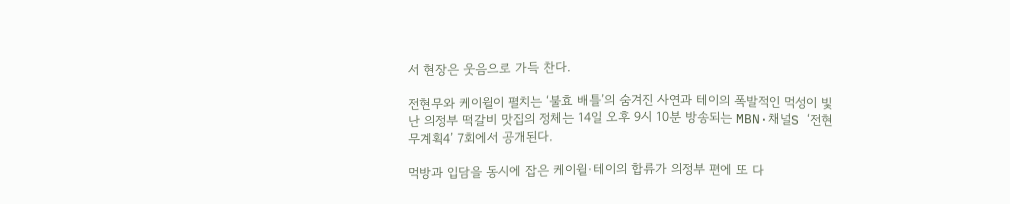서 현장은 웃음으로 가득 찬다.

전현무와 케이윌이 펼치는 ‘불효 배틀’의 숨겨진 사연과 테이의 폭발적인 먹성이 빛난 의정부 떡갈비 맛집의 정체는 14일 오후 9시 10분 방송되는 MBN·채널S ‘전현무계획4’ 7회에서 공개된다.

먹방과 입담을 동시에 잡은 케이윌·테이의 합류가 의정부 편에 또 다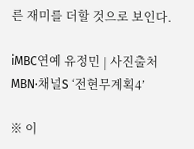른 재미를 더할 것으로 보인다.

iMBC연예 유정민 | 사진출처 MBN·채널S ‘전현무계획4’

※ 이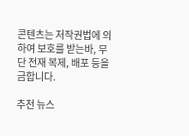콘텐츠는 저작권법에 의하여 보호를 받는바, 무단 전재 복제, 배포 등을 금합니다.

추천 뉴스